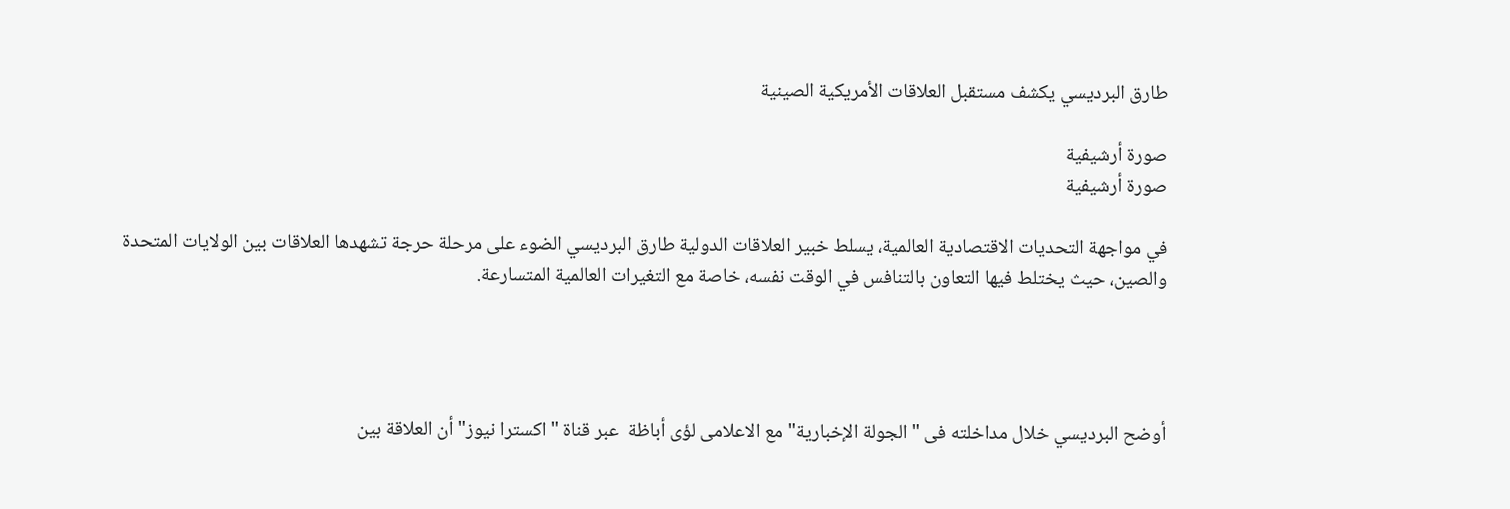طارق البرديسي يكشف مستقبل العلاقات الأمريكية الصينية

صورة أرشيفية
صورة أرشيفية

في مواجهة التحديات الاقتصادية العالمية، يسلط خبير العلاقات الدولية طارق البرديسي الضوء على مرحلة حرجة تشهدها العلاقات بين الولايات المتحدة والصين، حيث يختلط فيها التعاون بالتنافس في الوقت نفسه، خاصة مع التغيرات العالمية المتسارعة.




أوضح البرديسي خلال مداخلته فى "الجولة الإخبارية" مع الاعلامى لؤى أباظة  عبر قناة "اكسترا نيوز" أن العلاقة بين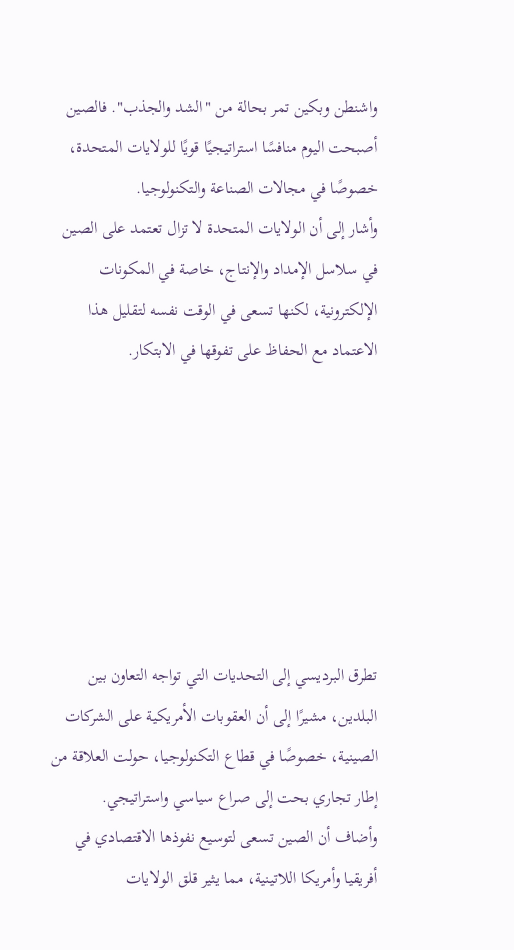واشنطن وبكين تمر بحالة من "الشد والجذب". فالصين أصبحت اليوم منافسًا استراتيجيًا قويًا للولايات المتحدة، خصوصًا في مجالات الصناعة والتكنولوجيا.
وأشار إلى أن الولايات المتحدة لا تزال تعتمد على الصين في سلاسل الإمداد والإنتاج، خاصة في المكونات الإلكترونية، لكنها تسعى في الوقت نفسه لتقليل هذا الاعتماد مع الحفاظ على تفوقها في الابتكار.







تطرق البرديسي إلى التحديات التي تواجه التعاون بين البلدين، مشيرًا إلى أن العقوبات الأمريكية على الشركات الصينية، خصوصًا في قطاع التكنولوجيا، حولت العلاقة من إطار تجاري بحت إلى صراع سياسي واستراتيجي.
وأضاف أن الصين تسعى لتوسيع نفوذها الاقتصادي في أفريقيا وأمريكا اللاتينية، مما يثير قلق الولايات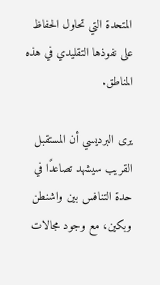المتحدة التي تحاول الحفاظ على نفوذها التقليدي في هذه المناطق.

يرى البرديسي أن المستقبل القريب سيشهد تصاعدًا في حدة التنافس بين واشنطن وبكين، مع وجود مجالات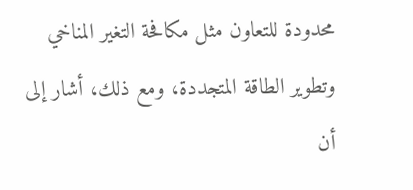محدودة للتعاون مثل مكافحة التغير المناخي وتطوير الطاقة المتجددة، ومع ذلك، أشار إلى أن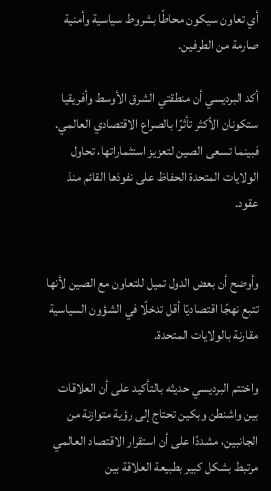أي تعاون سيكون محاطًا بشروط سياسية وأمنية صارمة من الطرفين.

أكد البرديسي أن منطقتي الشرق الأوسط وأفريقيا ستكونان الأكثر تأثرًا بالصراع الاقتصادي العالمي. فبينما تسعى الصين لتعزيز استثماراتها، تحاول الولايات المتحدة الحفاظ على نفوذها القائم منذ عقود.


وأوضح أن بعض الدول تميل للتعاون مع الصين لأنها تتبع نهجًا اقتصاديًا أقل تدخلًا في الشؤون السياسية مقارنة بالولايات المتحدة.

واختتم البرديسي حديثه بالتأكيد على أن العلاقات بين واشنطن وبكين تحتاج إلى رؤية متوازنة من الجانبين، مشددًا على أن استقرار الاقتصاد العالمي مرتبط بشكل كبير بطبيعة العلاقة بين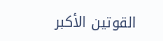القوتين الأكبر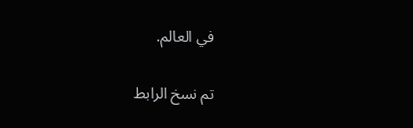في العالم.

تم نسخ الرابط